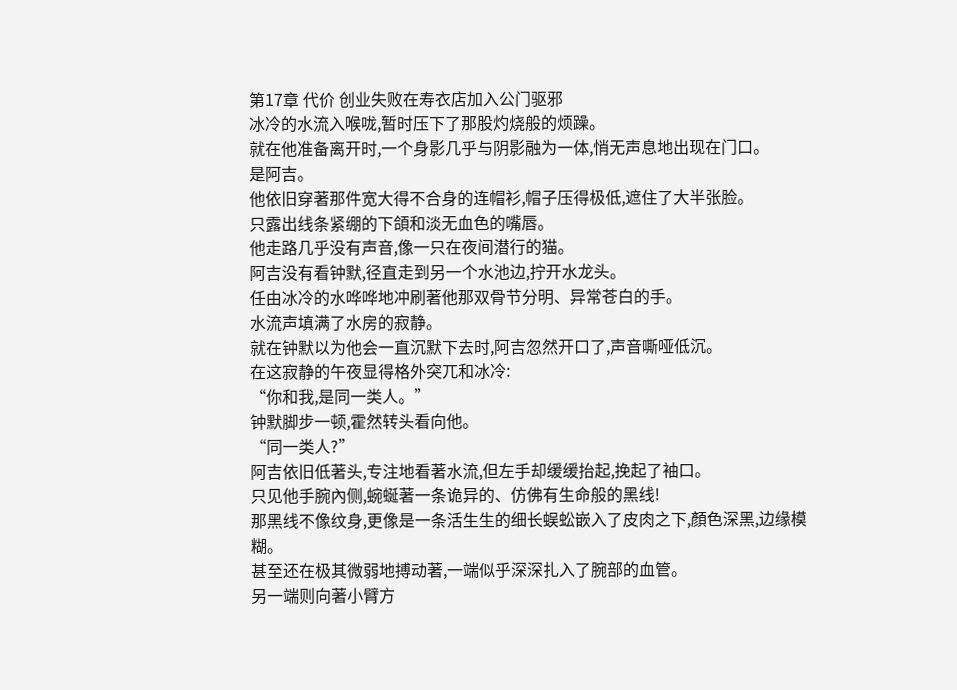第17章 代价 创业失败在寿衣店加入公门驱邪
冰冷的水流入喉咙,暂时压下了那股灼烧般的烦躁。
就在他准备离开时,一个身影几乎与阴影融为一体,悄无声息地出现在门口。
是阿吉。
他依旧穿著那件宽大得不合身的连帽衫,帽子压得极低,遮住了大半张脸。
只露出线条紧绷的下頜和淡无血色的嘴唇。
他走路几乎没有声音,像一只在夜间潜行的猫。
阿吉没有看钟默,径直走到另一个水池边,拧开水龙头。
任由冰冷的水哗哗地冲刷著他那双骨节分明、异常苍白的手。
水流声填满了水房的寂静。
就在钟默以为他会一直沉默下去时,阿吉忽然开口了,声音嘶哑低沉。
在这寂静的午夜显得格外突兀和冰冷:
“你和我,是同一类人。”
钟默脚步一顿,霍然转头看向他。
“同一类人?”
阿吉依旧低著头,专注地看著水流,但左手却缓缓抬起,挽起了袖口。
只见他手腕內侧,蜿蜒著一条诡异的、仿佛有生命般的黑线!
那黑线不像纹身,更像是一条活生生的细长蜈蚣嵌入了皮肉之下,顏色深黑,边缘模糊。
甚至还在极其微弱地搏动著,一端似乎深深扎入了腕部的血管。
另一端则向著小臂方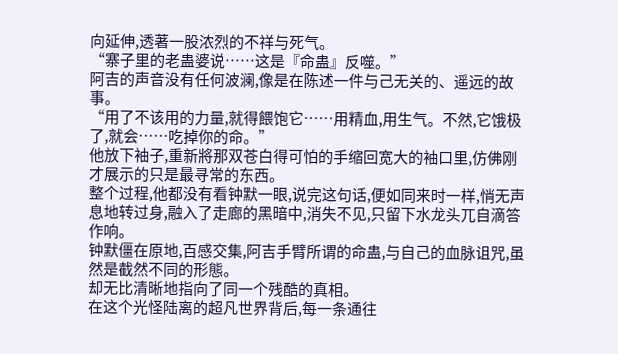向延伸,透著一股浓烈的不祥与死气。
“寨子里的老蛊婆说……这是『命蛊』反噬。”
阿吉的声音没有任何波澜,像是在陈述一件与己无关的、遥远的故事。
“用了不该用的力量,就得餵饱它……用精血,用生气。不然,它饿极了,就会……吃掉你的命。”
他放下袖子,重新將那双苍白得可怕的手缩回宽大的袖口里,仿佛刚才展示的只是最寻常的东西。
整个过程,他都没有看钟默一眼,说完这句话,便如同来时一样,悄无声息地转过身,融入了走廊的黑暗中,消失不见,只留下水龙头兀自滴答作响。
钟默僵在原地,百感交集,阿吉手臂所谓的命蛊,与自己的血脉诅咒,虽然是截然不同的形態。
却无比清晰地指向了同一个残酷的真相。
在这个光怪陆离的超凡世界背后,每一条通往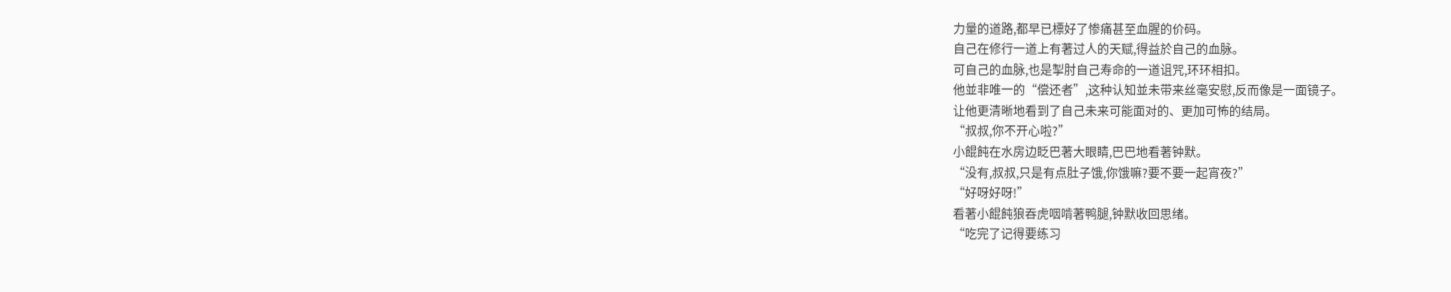力量的道路,都早已標好了惨痛甚至血腥的价码。
自己在修行一道上有著过人的天赋,得益於自己的血脉。
可自己的血脉,也是掣肘自己寿命的一道诅咒,环环相扣。
他並非唯一的“偿还者”,这种认知並未带来丝毫安慰,反而像是一面镜子。
让他更清晰地看到了自己未来可能面对的、更加可怖的结局。
“叔叔,你不开心啦?”
小餛飩在水房边眨巴著大眼睛,巴巴地看著钟默。
“没有,叔叔,只是有点肚子饿,你饿嘛?要不要一起宵夜?”
“好呀好呀!”
看著小餛飩狼吞虎咽啃著鸭腿,钟默收回思绪。
“吃完了记得要练习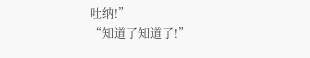吐纳!”
“知道了知道了!”